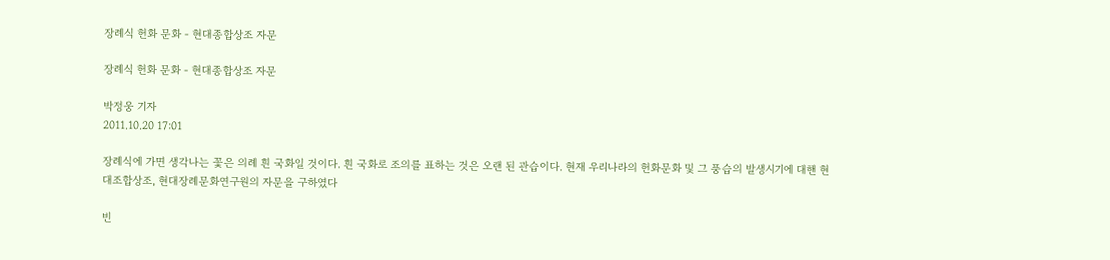장례식 헌화 문화 - 현대종합상조 자문

장례식 헌화 문화 - 현대종합상조 자문

박정웅 기자
2011.10.20 17:01

장례식에 가면 생각나는 꽃은 의례 흰 국화일 것이다. 흰 국화로 조의를 표하는 것은 오랜 된 관습이다. 현재 우리나라의 헌화문화 및 그 풍습의 발생시기에 대핸 현대조합상조, 현대장례문화연구원의 자문을 구하였다

빈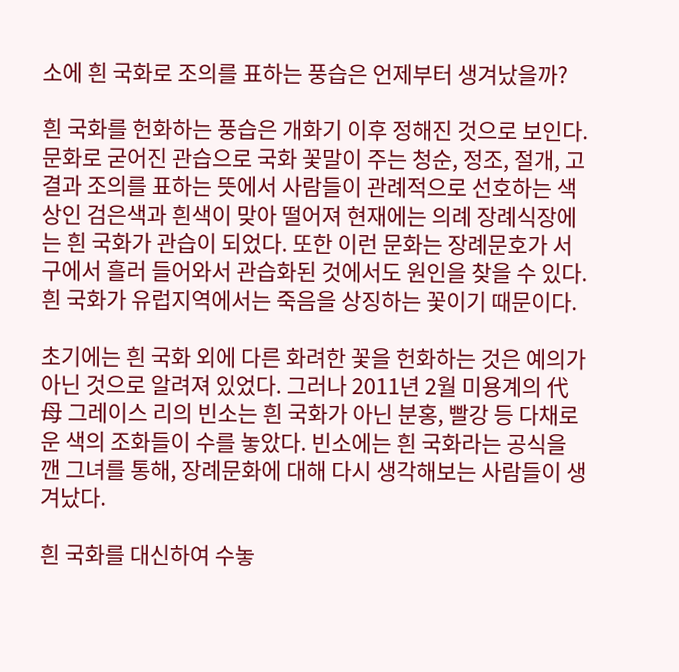소에 흰 국화로 조의를 표하는 풍습은 언제부터 생겨났을까?

흰 국화를 헌화하는 풍습은 개화기 이후 정해진 것으로 보인다. 문화로 굳어진 관습으로 국화 꽃말이 주는 청순, 정조, 절개, 고결과 조의를 표하는 뜻에서 사람들이 관례적으로 선호하는 색상인 검은색과 흰색이 맞아 떨어져 현재에는 의례 장례식장에는 흰 국화가 관습이 되었다. 또한 이런 문화는 장례문호가 서구에서 흘러 들어와서 관습화된 것에서도 원인을 찾을 수 있다. 흰 국화가 유럽지역에서는 죽음을 상징하는 꽃이기 때문이다.

초기에는 흰 국화 외에 다른 화려한 꽃을 헌화하는 것은 예의가 아닌 것으로 알려져 있었다. 그러나 2011년 2월 미용계의 代母 그레이스 리의 빈소는 흰 국화가 아닌 분홍, 빨강 등 다채로운 색의 조화들이 수를 놓았다. 빈소에는 흰 국화라는 공식을 깬 그녀를 통해, 장례문화에 대해 다시 생각해보는 사람들이 생겨났다.

흰 국화를 대신하여 수놓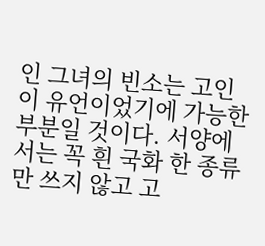인 그녀의 빈소는 고인이 유언이었기에 가능한 부분일 것이다. 서양에서는 꼭 흰 국화 한 종류만 쓰지 않고 고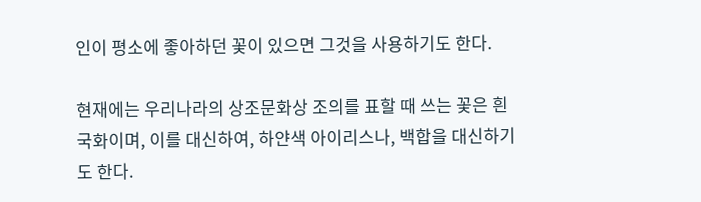인이 평소에 좋아하던 꽃이 있으면 그것을 사용하기도 한다.

현재에는 우리나라의 상조문화상 조의를 표할 때 쓰는 꽃은 흰 국화이며, 이를 대신하여, 하얀색 아이리스나, 백합을 대신하기도 한다.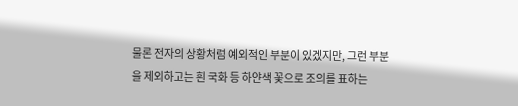물론 전자의 상황처럼 예외적인 부분이 있겠지만, 그런 부분을 제외하고는 흰 국화 등 하얀색 꽃으로 조의를 표하는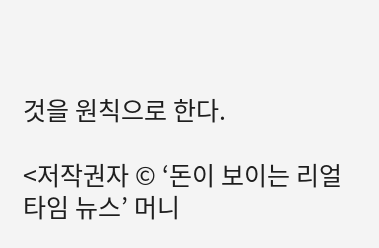것을 원칙으로 한다.

<저작권자 © ‘돈이 보이는 리얼타임 뉴스’ 머니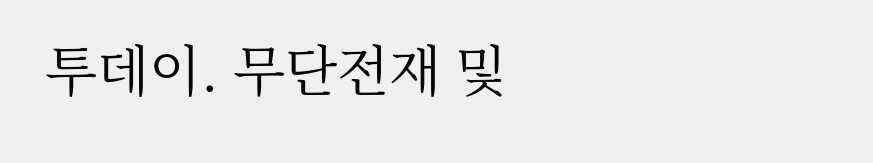투데이. 무단전재 및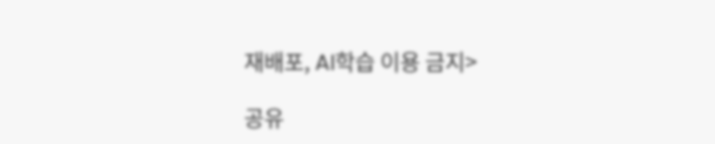재배포, AI학습 이용 금지>

공유